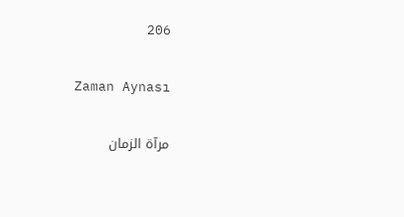206

Zaman Aynası

مرآة الزمان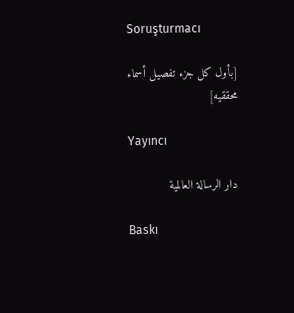Soruşturmacı

[بأول كل جزء تفصيل أسماء محققيه]

Yayıncı

دار الرسالة العالمية

Baskı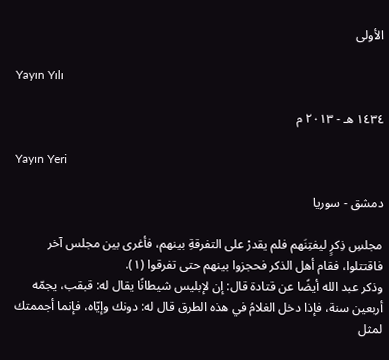الأولى

Yayın Yılı

١٤٣٤ هـ - ٢٠١٣ م

Yayın Yeri

دمشق - سوريا

مجلسِ ذِكرٍ ليفتِنَهم فلم يقدرْ على التفرقةِ بينهم، فأغرى بين مجلس آخر فاقتتلوا، فقام أهل الذكر فحجزوا بينهم حتى تفرقوا (١).
وذكر عبد الله أيضًا عن قتادة قال: إن لإبليس شيطانًا يقال له: قبقب، يجمّه أربعين سنة، فإذا دخل الغلامُ في هذه الطرق قال له: دونك وإيّاه، فإنما أجممتك لمثل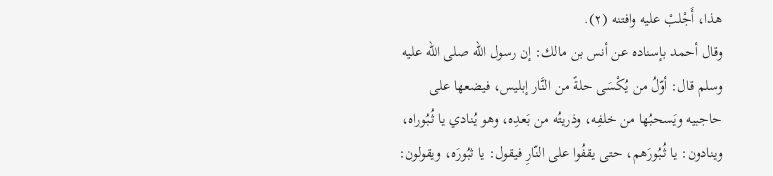هذا، أَجْلبْ عليه وافتنه (٢).
وقال أحمد بإسناده عن أنس بن مالك: إن رسول الله صلى الله عليه وسلم قال: أوّلُ من يُكْسَى حلةً من النَّار إبليس، فيضعها على حاجبيه ويَسحبُها من خلفِه، وذريتُه من بَعدِه، وهو يُنادي يا ثُبُوراه، وينادون: يا ثُبُورَهم، حتى يقفُوا على النّارِ فيقول: يا ثبُورَه، ويقولون: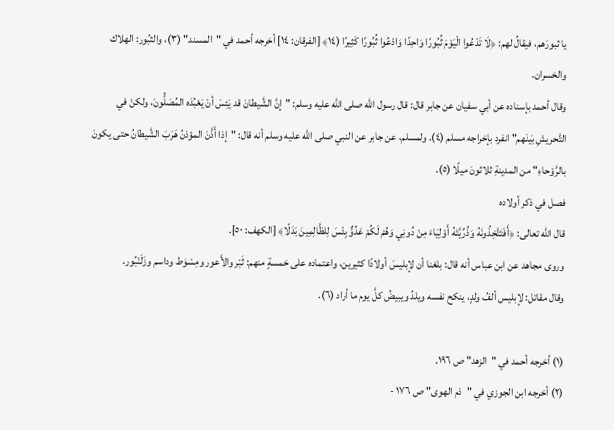يا ثبورَهم، فيقالُ لهم: ﴿لَا تَدْعُوا الْيَوْمَ ثُبُورًا وَاحِدًا وَادْعُوا ثُبُورًا كَثِيرًا (١٤﴾ [الفرقان: ١٤] أخرجه أحمد في "المسند" (٣)، والثبُور: الهلاك والخسران.
وقال أحمد بإسناده عن أبي سفيان عن جابر قال: قال رسول الله صلى الله عليه وسلم: "إنَّ الشَّيطانَ قد يَئِسَ أنْ يَعْبُدَه المُصَلُّونَ، ولكنْ في التَّحريشِ بَينَهم" انفرد بإخراجه مسلم (٤). ولمسلم، عن جابر عن النبي صلى الله عليه وسلم أنه قال: "إذا أَذَّنَ المؤذنُ هَرَبَ الشَّيطانُ حتى يكونَ بالرَّوْحاءِ" من المدينةِ ثلاثونَ ميلًا (٥).
فصل في ذكر أولاده
قال الله تعالى: ﴿أَفَتَتَّخِذُونَهُ وَذُرِّيَّتَهُ أَوْلِيَاءَ مِنْ دُونِي وَهُمْ لَكُمْ عَدُوٌّ بِئْسَ لِلظَّالِمِينَ بَدَلًا﴾ [الكهف: ٥٠].
وروى مجاهد عن ابن عباس أنه قال: بلغنا أن لإبليسَ أولادًا كثيرين، واعتماده على خمسةٍ منهم: ثَبْر والأَعور ومِسْوَط وداسم وزَلَنْبُور.
وقال مقاتل: لإبليس ألفُ ولدٍ، ينكح نفسه ويلدُ ويبيضُ كلَّ يوم ما أراد (٦).

(١) أخرجه أحمد في "الزهد" ص ١٩٦.
(٢) أخرجه ابن الجوزي في "ذم الهوى" ص ١٧٦ -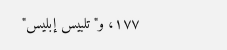١٧٧، و"تلبيس إبليس"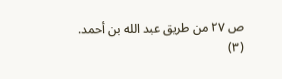ص ٢٧ من طريق عبد الله بن أحمد.
(٣)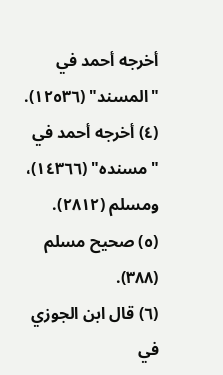أخرجه أحمد في "المسند" (١٢٥٣٦).
(٤) أخرجه أحمد في "مسنده" (١٤٣٦٦)، ومسلم (٢٨١٢).
(٥) صحيح مسلم (٣٨٨).
(٦) قال ابن الجوزي في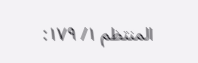المنتظم ١/ ١٧٩: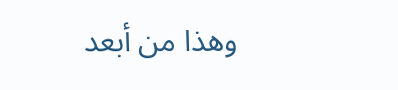وهذا من أبعد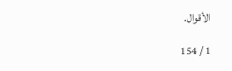الأقوال.

1 / 154